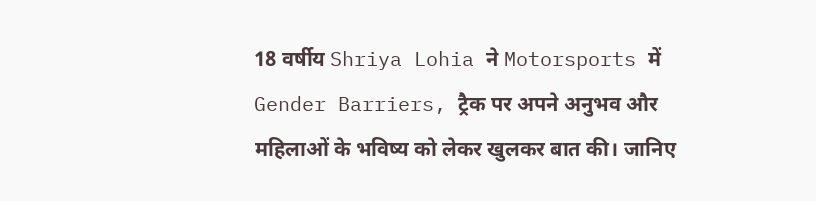18 वर्षीय Shriya Lohia ने Motorsports में Gender Barriers, ट्रैक पर अपने अनुभव और महिलाओं के भविष्य को लेकर खुलकर बात की। जानिए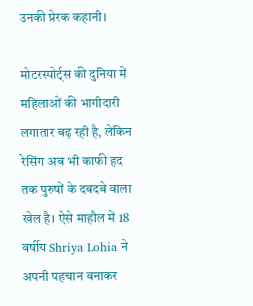उनकी प्रेरक कहानी।

मोटरस्पोर्ट्स की दुनिया में महिलाओं की भागीदारी लगातार बढ़ रही है, लेकिन रेसिंग अब भी काफी हद तक पुरुषों के दबदबे वाला खेल है। ऐसे माहौल में 18 वर्षीय Shriya Lohia ने अपनी पहचान बनाकर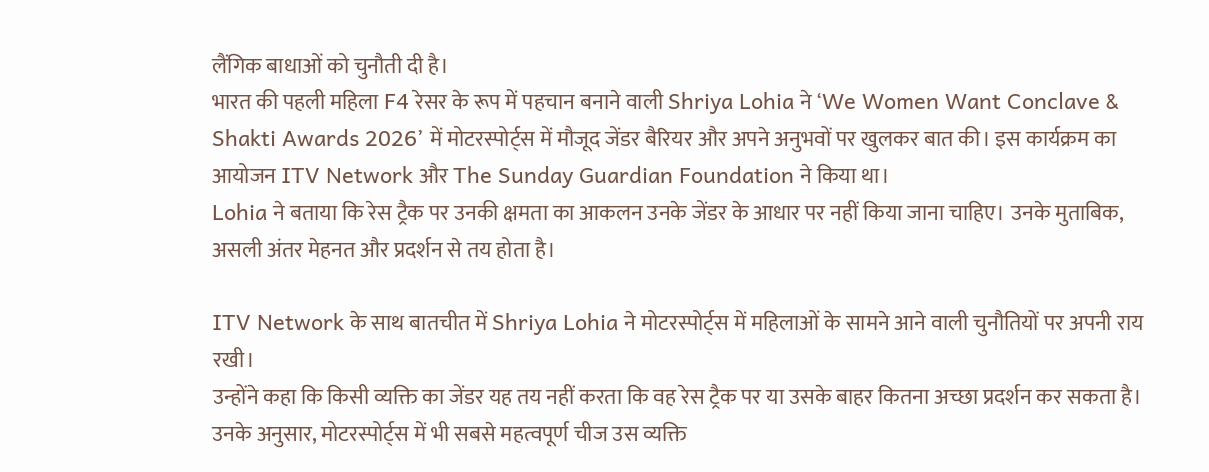लैंगिक बाधाओं को चुनौती दी है।
भारत की पहली महिला F4 रेसर के रूप में पहचान बनाने वाली Shriya Lohia ने ‘We Women Want Conclave & Shakti Awards 2026’ में मोटरस्पोर्ट्स में मौजूद जेंडर बैरियर और अपने अनुभवों पर खुलकर बात की। इस कार्यक्रम का आयोजन ITV Network और The Sunday Guardian Foundation ने किया था।
Lohia ने बताया कि रेस ट्रैक पर उनकी क्षमता का आकलन उनके जेंडर के आधार पर नहीं किया जाना चाहिए। उनके मुताबिक, असली अंतर मेहनत और प्रदर्शन से तय होता है।

ITV Network के साथ बातचीत में Shriya Lohia ने मोटरस्पोर्ट्स में महिलाओं के सामने आने वाली चुनौतियों पर अपनी राय रखी।
उन्होंने कहा कि किसी व्यक्ति का जेंडर यह तय नहीं करता कि वह रेस ट्रैक पर या उसके बाहर कितना अच्छा प्रदर्शन कर सकता है। उनके अनुसार, मोटरस्पोर्ट्स में भी सबसे महत्वपूर्ण चीज उस व्यक्ति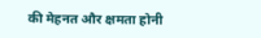की मेहनत और क्षमता होनी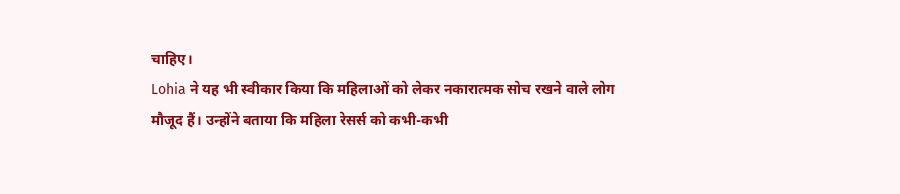चाहिए।
Lohia ने यह भी स्वीकार किया कि महिलाओं को लेकर नकारात्मक सोच रखने वाले लोग मौजूद हैं। उन्होंने बताया कि महिला रेसर्स को कभी-कभी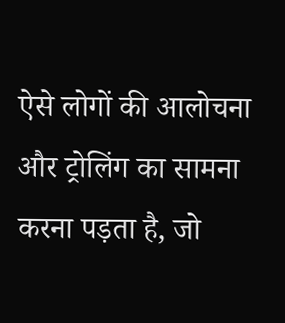ऐसे लोगों की आलोचना और ट्रोलिंग का सामना करना पड़ता है, जो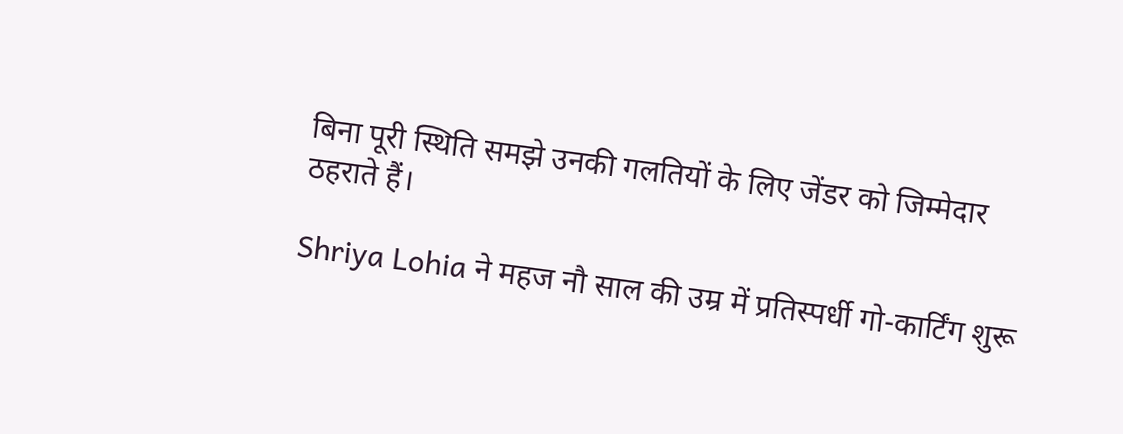बिना पूरी स्थिति समझे उनकी गलतियों के लिए जेंडर को जिम्मेदार ठहराते हैं।

Shriya Lohia ने महज नौ साल की उम्र में प्रतिस्पर्धी गो-कार्टिंग शुरू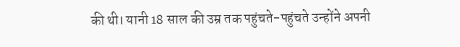की थी। यानी 18 साल की उम्र तक पहुंचते-पहुंचते उन्होंने अपनी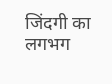जिंदगी का लगभग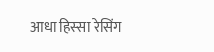आधा हिस्सा रेसिंग